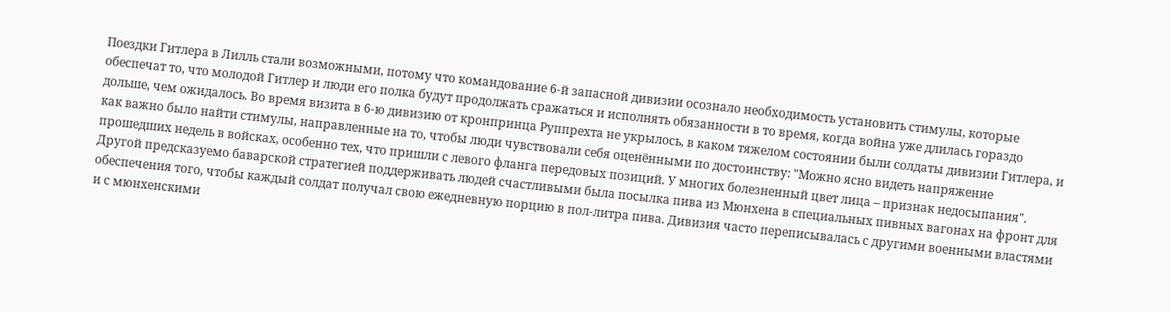Поездки Гитлера в Лилль стали возможными, потому что командование 6‑й запасной дивизии осознало необходимость установить стимулы, которые обеспечат то, что молодой Гитлер и люди его полка будут продолжать сражаться и исполнять обязанности в то время, когда война уже длилась гораздо дольше, чем ожидалось. Во время визита в 6‑ю дивизию от кронпринца Руппрехта не укрылось, в каком тяжелом состоянии были солдаты дивизии Гитлера, и как важно было найти стимулы, направленные на то, чтобы люди чувствовали себя оценёнными по достоинству: "Можно ясно видеть напряжение прошедших недель в войсках, особенно тех, что пришли с левого фланга передовых позиций. У многих болезненный цвет лица – признак недосыпания".
Другой предсказуемо баварской стратегией поддерживать людей счастливыми была посылка пива из Мюнхена в специальных пивных вагонах на фронт для обеспечения того, чтобы каждый солдат получал свою ежедневную порцию в пол-литра пива. Дивизия часто переписывалась с другими военными властями и с мюнхенскими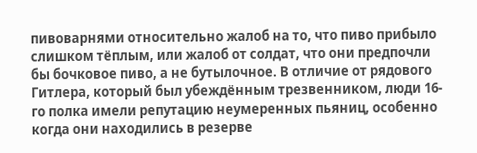пивоварнями относительно жалоб на то, что пиво прибыло слишком тёплым, или жалоб от солдат, что они предпочли бы бочковое пиво, а не бутылочное. В отличие от рядового Гитлера, который был убеждённым трезвенником, люди 16-го полка имели репутацию неумеренных пьяниц, особенно когда они находились в резерве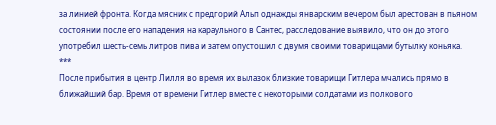за линией фронта. Когда мясник с предгорий Альп однажды январским вечером был арестован в пьяном состоянии после его нападения на караульного в Сантес, расследование выявило, что он до этого употребил шесть-семь литров пива и затем опустошил с двумя своими товарищами бутылку коньяка.
***
После прибытия в центр Лилля во время их вылазок близкие товарищи Гитлера мчались прямо в ближайший бар. Время от времени Гитлер вместе с некоторыми солдатами из полкового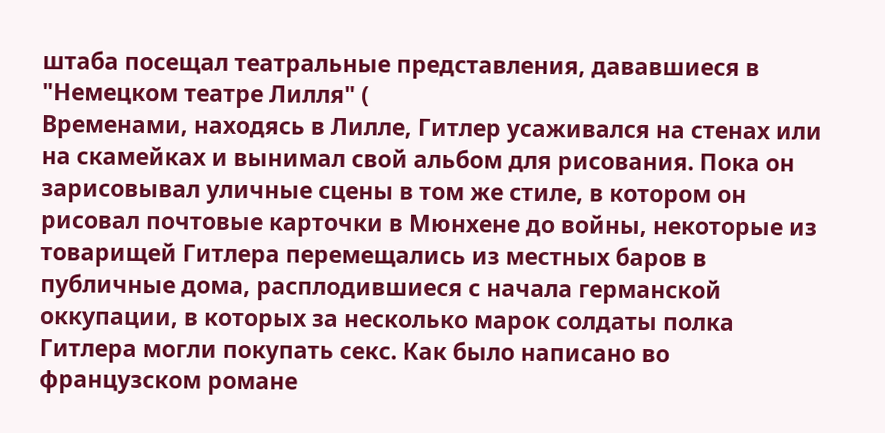штаба посещал театральные представления, дававшиеся в "Немецком театре Лилля" (
Временами, находясь в Лилле, Гитлер усаживался на стенах или на скамейках и вынимал свой альбом для рисования. Пока он зарисовывал уличные сцены в том же стиле, в котором он рисовал почтовые карточки в Мюнхене до войны, некоторые из товарищей Гитлера перемещались из местных баров в публичные дома, расплодившиеся с начала германской оккупации, в которых за несколько марок солдаты полка Гитлера могли покупать секс. Как было написано во французском романе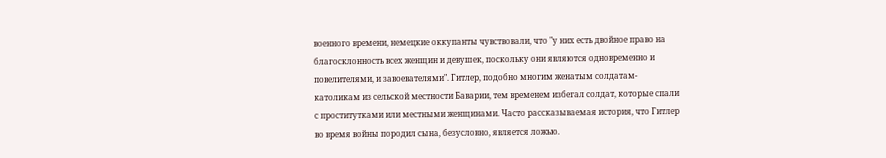военного времени, немецкие оккупанты чувствовали, что "у них есть двойное право на благосклонность всех женщин и девушек, поскольку они являются одновременно и повелителями, и завоевателями". Гитлер, подобно многим женатым солдатам-католикам из сельской местности Баварии, тем временем избегал солдат, которые спали с проститутками или местными женщинами. Часто рассказываемая история, что Гитлер во время войны породил сына, безусловно, является ложью.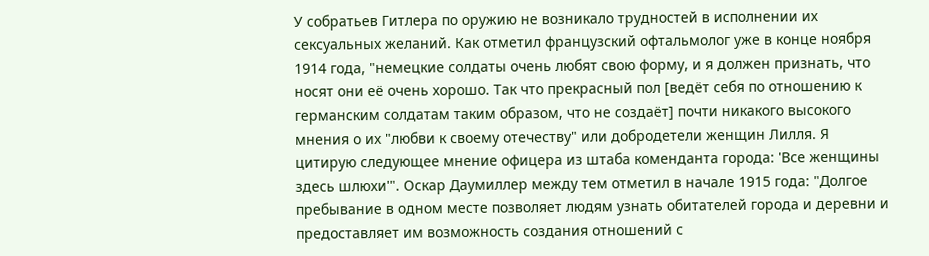У собратьев Гитлера по оружию не возникало трудностей в исполнении их сексуальных желаний. Как отметил французский офтальмолог уже в конце ноября 1914 года, "немецкие солдаты очень любят свою форму, и я должен признать, что носят они её очень хорошо. Так что прекрасный пол [ведёт себя по отношению к германским солдатам таким образом, что не создаёт] почти никакого высокого мнения о их "любви к своему отечеству" или добродетели женщин Лилля. Я цитирую следующее мнение офицера из штаба коменданта города: 'Все женщины здесь шлюхи'". Оскар Даумиллер между тем отметил в начале 1915 года: "Долгое пребывание в одном месте позволяет людям узнать обитателей города и деревни и предоставляет им возможность создания отношений с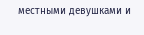местными девушками и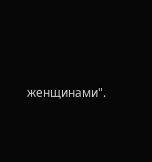женщинами".